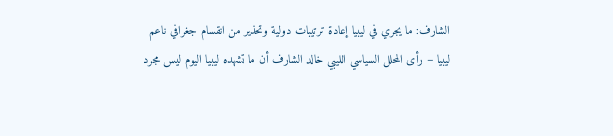الشارف: ما يجري في ليبيا إعادة ترتيبات دولية وتحذير من انقسام جغرافي ناعم
ليبيا – رأى المحلل السياسي الليبي خالد الشارف أن ما تشهده ليبيا اليوم ليس مجرد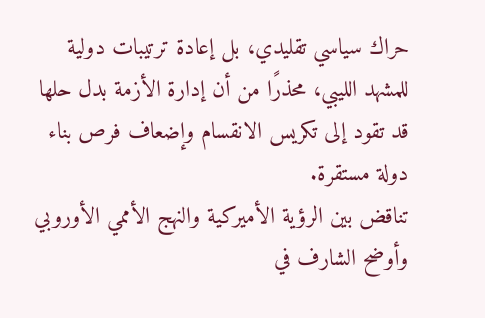حراك سياسي تقليدي، بل إعادة ترتيبات دولية للمشهد الليبي، محذرًا من أن إدارة الأزمة بدل حلها قد تقود إلى تكريس الانقسام وإضعاف فرص بناء دولة مستقرة.
تناقض بين الرؤية الأميركية والنهج الأممي الأوروبي
وأوضح الشارف في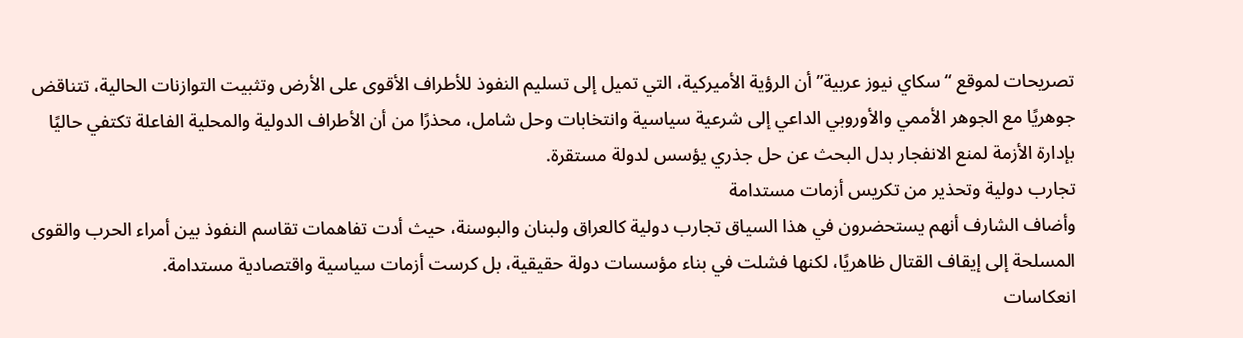تصريحات لموقع “سكاي نيوز عربية” أن الرؤية الأميركية، التي تميل إلى تسليم النفوذ للأطراف الأقوى على الأرض وتثبيت التوازنات الحالية، تتناقض جوهريًا مع الجوهر الأممي والأوروبي الداعي إلى شرعية سياسية وانتخابات وحل شامل، محذرًا من أن الأطراف الدولية والمحلية الفاعلة تكتفي حاليًا بإدارة الأزمة لمنع الانفجار بدل البحث عن حل جذري يؤسس لدولة مستقرة.
تجارب دولية وتحذير من تكريس أزمات مستدامة
وأضاف الشارف أنهم يستحضرون في هذا السياق تجارب دولية كالعراق ولبنان والبوسنة، حيث أدت تفاهمات تقاسم النفوذ بين أمراء الحرب والقوى المسلحة إلى إيقاف القتال ظاهريًا، لكنها فشلت في بناء مؤسسات دولة حقيقية، بل كرست أزمات سياسية واقتصادية مستدامة.
انعكاسات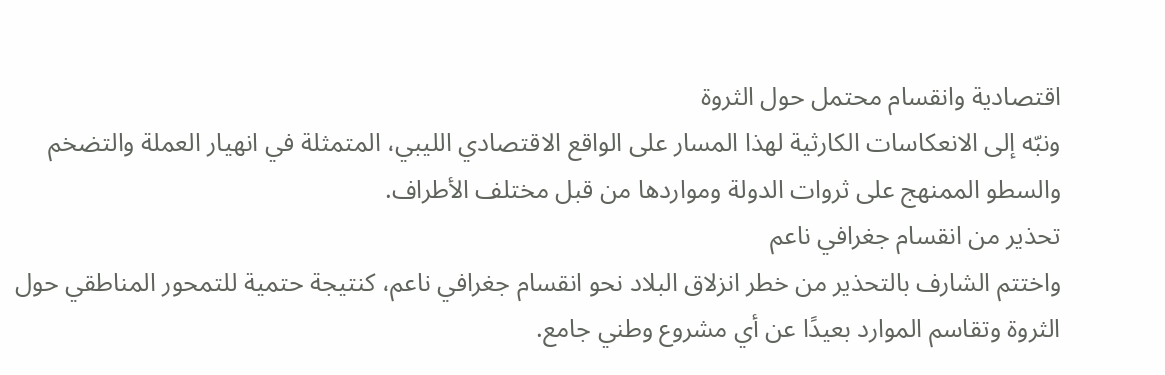اقتصادية وانقسام محتمل حول الثروة
ونبّه إلى الانعكاسات الكارثية لهذا المسار على الواقع الاقتصادي الليبي، المتمثلة في انهيار العملة والتضخم والسطو الممنهج على ثروات الدولة ومواردها من قبل مختلف الأطراف.
تحذير من انقسام جغرافي ناعم
واختتم الشارف بالتحذير من خطر انزلاق البلاد نحو انقسام جغرافي ناعم، كنتيجة حتمية للتمحور المناطقي حول الثروة وتقاسم الموارد بعيدًا عن أي مشروع وطني جامع.